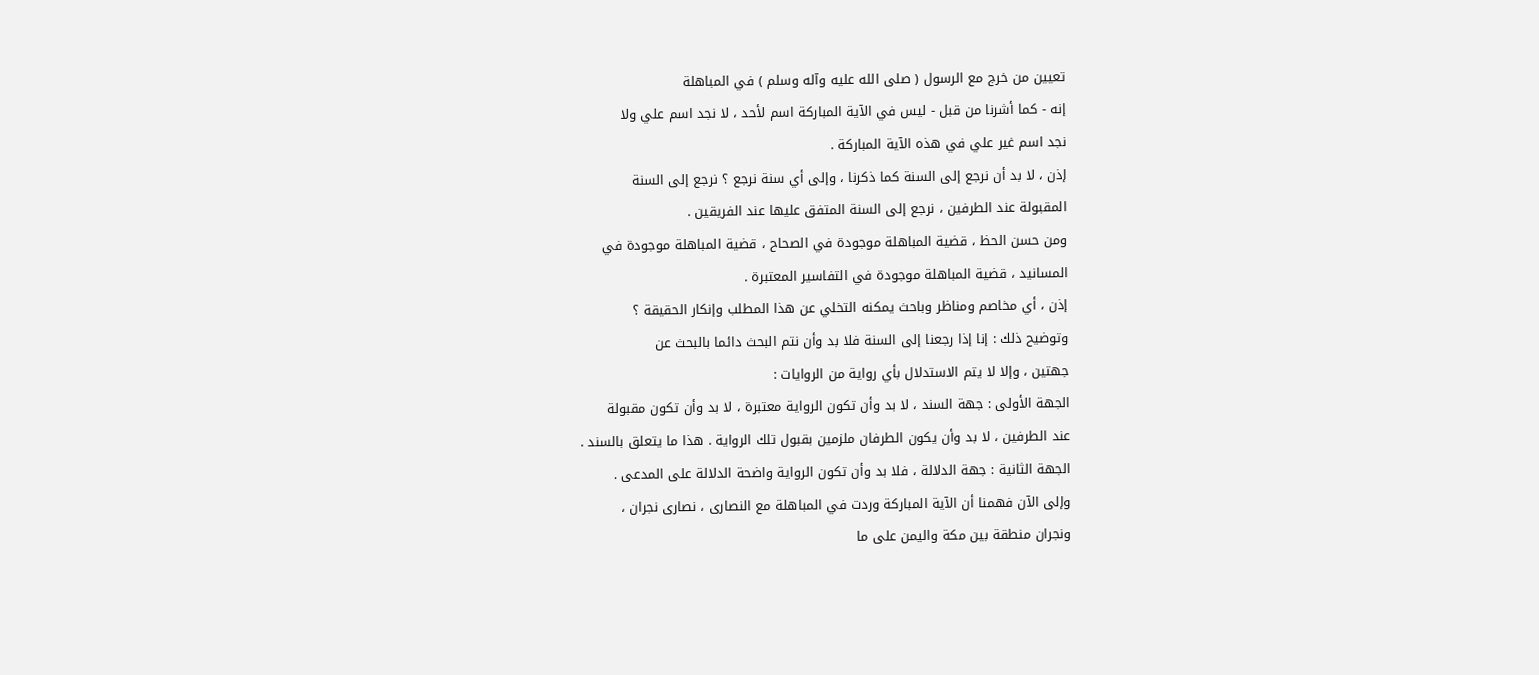تعيين من خرج مع الرسول ( صلى الله عليه وآله وسلم ) في المباهلة
إنه - كما أشرنا من قبل - ليس في الآية المباركة اسم لأحد ، لا نجد اسم علي ولا
نجد اسم غير علي في هذه الآية المباركة .
إذن ، لا بد أن نرجع إلى السنة كما ذكرنا ، وإلى أي سنة نرجع ؟ نرجع إلى السنة
المقبولة عند الطرفين ، نرجع إلى السنة المتفق عليها عند الفريقين .
ومن حسن الحظ ، قضية المباهلة موجودة في الصحاح ، قضية المباهلة موجودة في
المسانيد ، قضية المباهلة موجودة في التفاسير المعتبرة .
إذن ، أي مخاصم ومناظر وباحث يمكنه التخلي عن هذا المطلب وإنكار الحقيقة ؟
وتوضيح ذلك : إنا إذا رجعنا إلى السنة فلا بد وأن نتم البحث دائما بالبحث عن
جهتين ، وإلا لا يتم الاستدلال بأي رواية من الروايات :
الجهة الأولى : جهة السند ، لا بد وأن تكون الرواية معتبرة ، لا بد وأن تكون مقبولة
عند الطرفين ، لا بد وأن يكون الطرفان ملزمين بقبول تلك الرواية . هذا ما يتعلق بالسند .
الجهة الثانية : جهة الدلالة ، فلا بد وأن تكون الرواية واضحة الدلالة على المدعى .
وإلى الآن فهمنا أن الآية المباركة وردت في المباهلة مع النصارى ، نصارى نجران ،
ونجران منطقة بين مكة واليمن على ما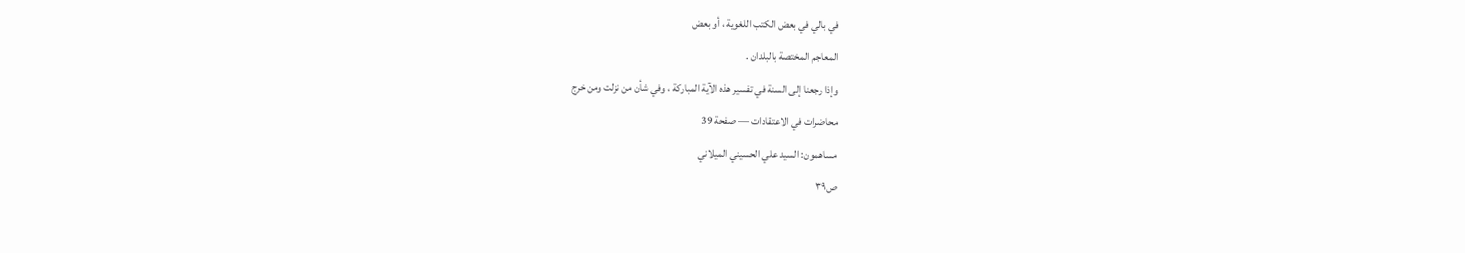في بالي في بعض الكتب اللغوية ، أو بعض
المعاجم المختصة بالبلدان .
وإذا رجعنا إلى السنة في تفسير هذه الآية المباركة ، وفي شأن من نزلت ومن خرج
محاضرات في الاعتقادات — صفحة 39
مساهمون: السيد علي الحسيني الميلاني
ص٣٩